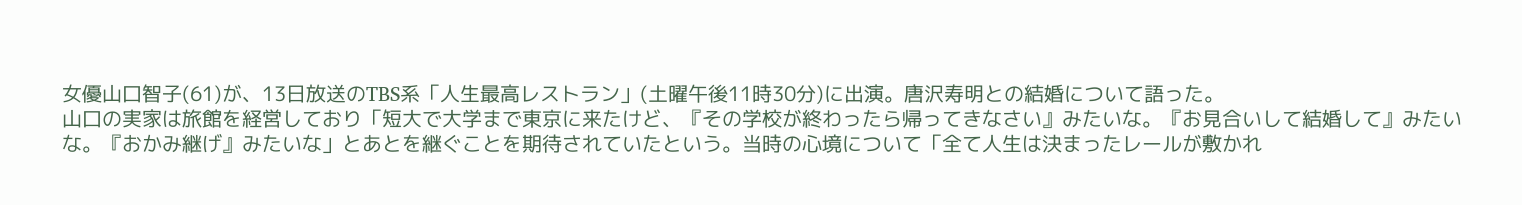女優山口智子(61)が、13日放送のTBS系「人生最高レストラン」(土曜午後11時30分)に出演。唐沢寿明との結婚について語った。
山口の実家は旅館を経営しており「短大で大学まで東京に来たけど、『その学校が終わったら帰ってきなさい』みたいな。『お見合いして結婚して』みたいな。『おかみ継げ』みたいな」とあとを継ぐことを期待されていたという。当時の心境について「全て人生は決まったレールが敷かれ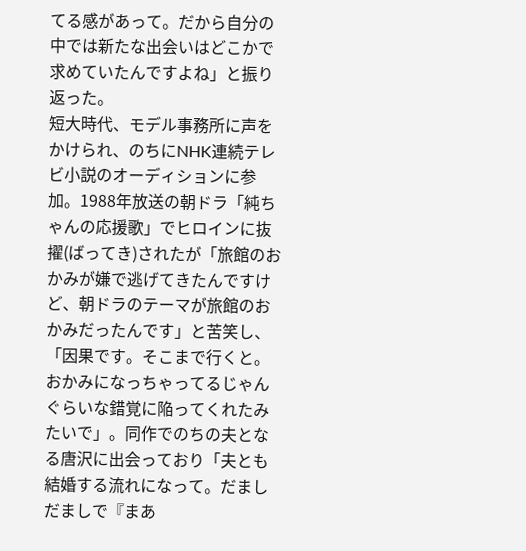てる感があって。だから自分の中では新たな出会いはどこかで求めていたんですよね」と振り返った。
短大時代、モデル事務所に声をかけられ、のちにNHK連続テレビ小説のオーディションに参加。1988年放送の朝ドラ「純ちゃんの応援歌」でヒロインに抜擢(ばってき)されたが「旅館のおかみが嫌で逃げてきたんですけど、朝ドラのテーマが旅館のおかみだったんです」と苦笑し、「因果です。そこまで行くと。おかみになっちゃってるじゃんぐらいな錯覚に陥ってくれたみたいで」。同作でのちの夫となる唐沢に出会っており「夫とも結婚する流れになって。だましだましで『まあ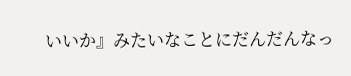いいか』みたいなことにだんだんなっ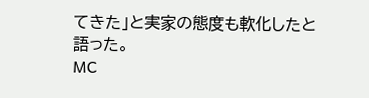てきた」と実家の態度も軟化したと語った。
MC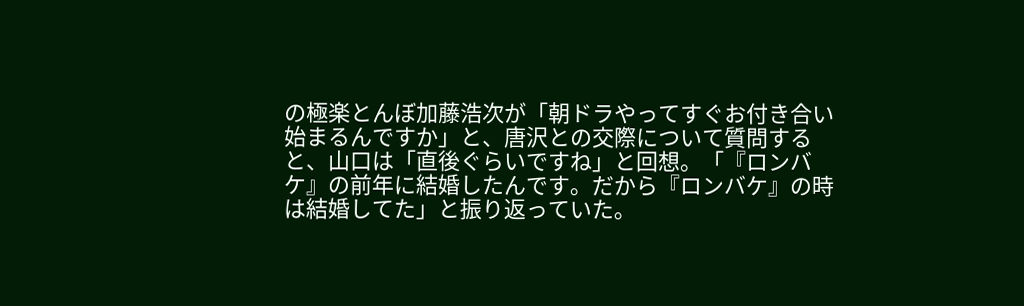の極楽とんぼ加藤浩次が「朝ドラやってすぐお付き合い始まるんですか」と、唐沢との交際について質問すると、山口は「直後ぐらいですね」と回想。「『ロンバケ』の前年に結婚したんです。だから『ロンバケ』の時は結婚してた」と振り返っていた。